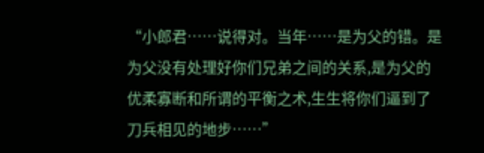“小郎君……说得对。当年……是为父的错。是为父没有处理好你们兄弟之间的关系,是为父的优柔寡断和所谓的平衡之术,生生将你们逼到了刀兵相见的地步……”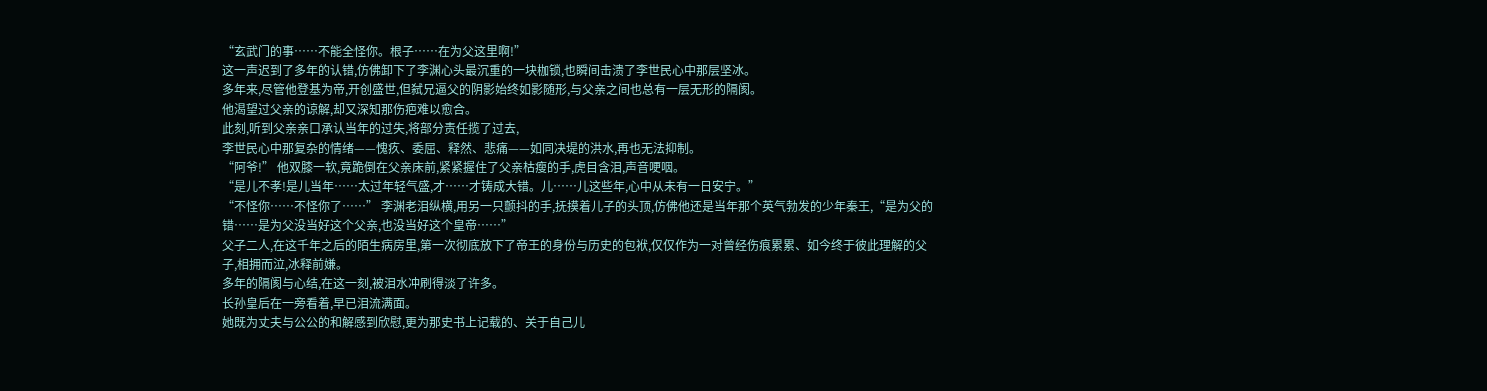“玄武门的事……不能全怪你。根子……在为父这里啊!”
这一声迟到了多年的认错,仿佛卸下了李渊心头最沉重的一块枷锁,也瞬间击溃了李世民心中那层坚冰。
多年来,尽管他登基为帝,开创盛世,但弑兄逼父的阴影始终如影随形,与父亲之间也总有一层无形的隔阂。
他渴望过父亲的谅解,却又深知那伤疤难以愈合。
此刻,听到父亲亲口承认当年的过失,将部分责任揽了过去,
李世民心中那复杂的情绪——愧疚、委屈、释然、悲痛——如同决堤的洪水,再也无法抑制。
“阿爷!” 他双膝一软,竟跪倒在父亲床前,紧紧握住了父亲枯瘦的手,虎目含泪,声音哽咽。
“是儿不孝!是儿当年……太过年轻气盛,才……才铸成大错。儿……儿这些年,心中从未有一日安宁。”
“不怪你……不怪你了……” 李渊老泪纵横,用另一只颤抖的手,抚摸着儿子的头顶,仿佛他还是当年那个英气勃发的少年秦王,“是为父的错……是为父没当好这个父亲,也没当好这个皇帝……”
父子二人,在这千年之后的陌生病房里,第一次彻底放下了帝王的身份与历史的包袱,仅仅作为一对曾经伤痕累累、如今终于彼此理解的父子,相拥而泣,冰释前嫌。
多年的隔阂与心结,在这一刻,被泪水冲刷得淡了许多。
长孙皇后在一旁看着,早已泪流满面。
她既为丈夫与公公的和解感到欣慰,更为那史书上记载的、关于自己儿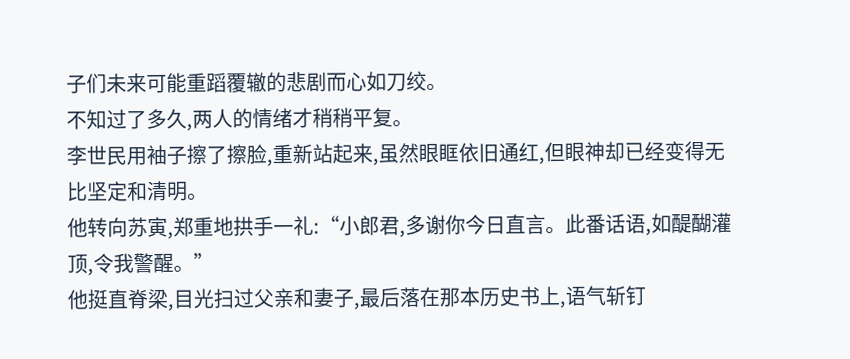子们未来可能重蹈覆辙的悲剧而心如刀绞。
不知过了多久,两人的情绪才稍稍平复。
李世民用袖子擦了擦脸,重新站起来,虽然眼眶依旧通红,但眼神却已经变得无比坚定和清明。
他转向苏寅,郑重地拱手一礼:“小郎君,多谢你今日直言。此番话语,如醍醐灌顶,令我警醒。”
他挺直脊梁,目光扫过父亲和妻子,最后落在那本历史书上,语气斩钉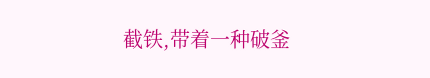截铁,带着一种破釜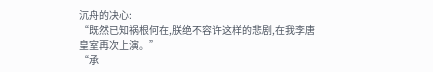沉舟的决心:
“既然已知祸根何在,朕绝不容许这样的悲剧,在我李唐皇室再次上演。”
“承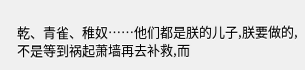乾、青雀、稚奴……他们都是朕的儿子,朕要做的,不是等到祸起萧墙再去补救,而